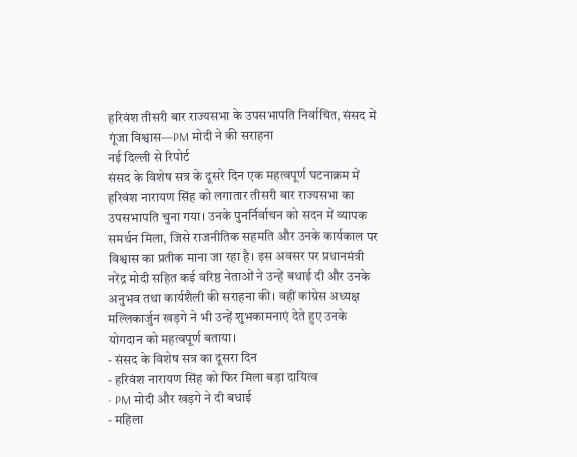हरिवंश तीसरी बार राज्यसभा के उपसभापति निर्वाचित, संसद में गूंजा विश्वास—PM मोदी ने की सराहना
नई दिल्ली से रिपोर्ट
संसद के विशेष सत्र के दूसरे दिन एक महत्वपूर्ण घटनाक्रम में हरिवंश नारायण सिंह को लगातार तीसरी बार राज्यसभा का उपसभापति चुना गया। उनके पुनर्निर्वाचन को सदन में व्यापक समर्थन मिला, जिसे राजनीतिक सहमति और उनके कार्यकाल पर विश्वास का प्रतीक माना जा रहा है। इस अवसर पर प्रधानमंत्री नरेंद्र मोदी सहित कई वरिष्ठ नेताओं ने उन्हें बधाई दी और उनके अनुभव तथा कार्यशैली की सराहना की। वहीं कांग्रेस अध्यक्ष मल्लिकार्जुन खड़गे ने भी उन्हें शुभकामनाएं देते हुए उनके योगदान को महत्वपूर्ण बताया।
- संसद के विशेष सत्र का दूसरा दिन
- हरिवंश नारायण सिंह को फिर मिला बड़ा दायित्व
- PM मोदी और खड़गे ने दी बधाई
- महिला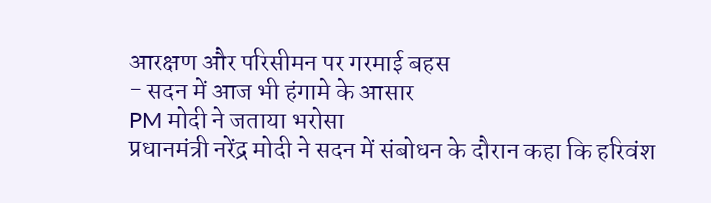आरक्षण और परिसीमन पर गरमाई बहस
- सदन में आज भी हंगामे के आसार
PM मोदी ने जताया भरोसा
प्रधानमंत्री नरेंद्र मोदी ने सदन में संबोधन के दौरान कहा कि हरिवंश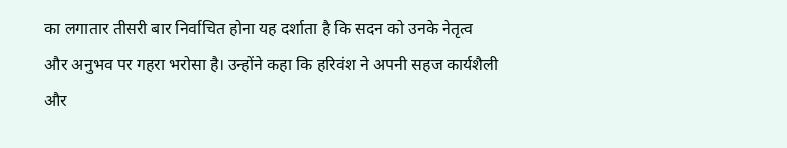का लगातार तीसरी बार निर्वाचित होना यह दर्शाता है कि सदन को उनके नेतृत्व और अनुभव पर गहरा भरोसा है। उन्होंने कहा कि हरिवंश ने अपनी सहज कार्यशैली और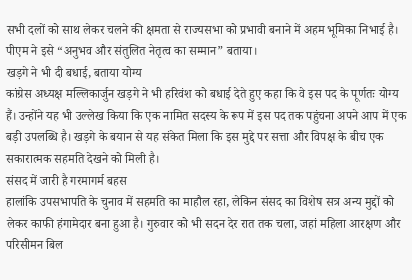सभी दलों को साथ लेकर चलने की क्षमता से राज्यसभा को प्रभावी बनाने में अहम भूमिका निभाई है। पीएम ने इसे “अनुभव और संतुलित नेतृत्व का सम्मान” बताया।
खड़गे ने भी दी बधाई, बताया योग्य
कांग्रेस अध्यक्ष मल्लिकार्जुन खड़गे ने भी हरिवंश को बधाई देते हुए कहा कि वे इस पद के पूर्णतः योग्य हैं। उन्होंने यह भी उल्लेख किया कि एक नामित सदस्य के रूप में इस पद तक पहुंचना अपने आप में एक बड़ी उपलब्धि है। खड़गे के बयान से यह संकेत मिला कि इस मुद्दे पर सत्ता और विपक्ष के बीच एक सकारात्मक सहमति देखने को मिली है।
संसद में जारी है गरमागर्म बहस
हालांकि उपसभापति के चुनाव में सहमति का माहौल रहा, लेकिन संसद का विशेष सत्र अन्य मुद्दों को लेकर काफी हंगामेदार बना हुआ है। गुरुवार को भी सदन देर रात तक चला, जहां महिला आरक्षण और परिसीमन बिल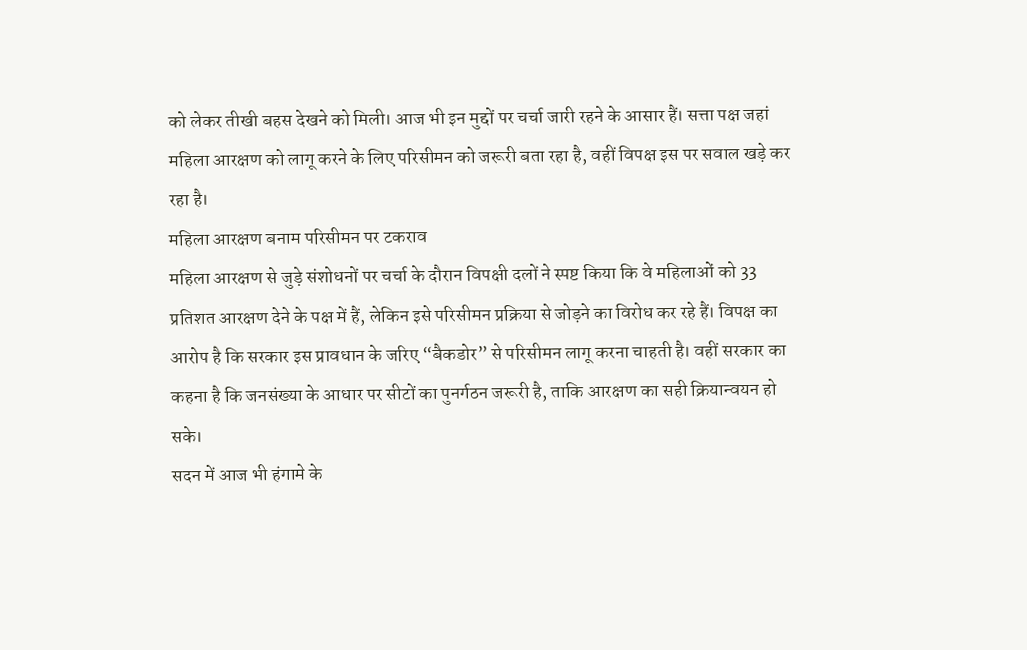को लेकर तीखी बहस देखने को मिली। आज भी इन मुद्दों पर चर्चा जारी रहने के आसार हैं। सत्ता पक्ष जहां महिला आरक्षण को लागू करने के लिए परिसीमन को जरूरी बता रहा है, वहीं विपक्ष इस पर सवाल खड़े कर रहा है।
महिला आरक्षण बनाम परिसीमन पर टकराव
महिला आरक्षण से जुड़े संशोधनों पर चर्चा के दौरान विपक्षी दलों ने स्पष्ट किया कि वे महिलाओं को 33 प्रतिशत आरक्षण देने के पक्ष में हैं, लेकिन इसे परिसीमन प्रक्रिया से जोड़ने का विरोध कर रहे हैं। विपक्ष का आरोप है कि सरकार इस प्रावधान के जरिए “बैकडोर” से परिसीमन लागू करना चाहती है। वहीं सरकार का कहना है कि जनसंख्या के आधार पर सीटों का पुनर्गठन जरूरी है, ताकि आरक्षण का सही क्रियान्वयन हो सके।
सदन में आज भी हंगामे के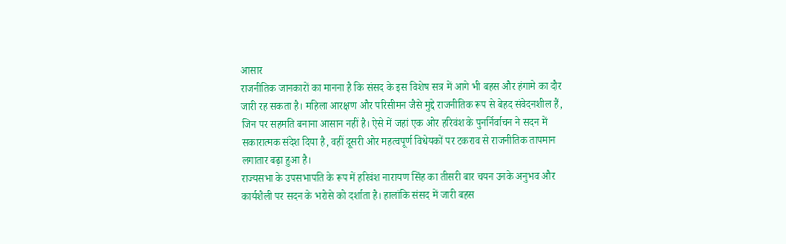आसार
राजनीतिक जानकारों का मानना है कि संसद के इस विशेष सत्र में आगे भी बहस और हंगामे का दौर जारी रह सकता है। महिला आरक्षण और परिसीमन जैसे मुद्दे राजनीतिक रूप से बेहद संवेदनशील हैं, जिन पर सहमति बनाना आसान नहीं है। ऐसे में जहां एक ओर हरिवंश के पुनर्निर्वाचन ने सदन में सकारात्मक संदेश दिया है, वहीं दूसरी ओर महत्वपूर्ण विधेयकों पर टकराव से राजनीतिक तापमान लगातार बढ़ा हुआ है।
राज्यसभा के उपसभापति के रूप में हरिवंश नारायण सिंह का तीसरी बार चयन उनके अनुभव और कार्यशैली पर सदन के भरोसे को दर्शाता है। हालांकि संसद में जारी बहस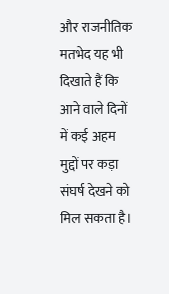और राजनीतिक मतभेद यह भी दिखाते हैं कि आने वाले दिनों में कई अहम मुद्दों पर कड़ा संघर्ष देखने को मिल सकता है।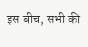इस बीच, सभी की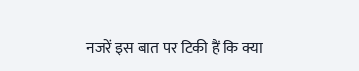नजरें इस बात पर टिकी हैं कि क्या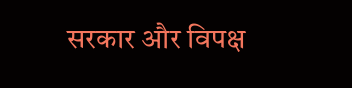सरकार और विपक्ष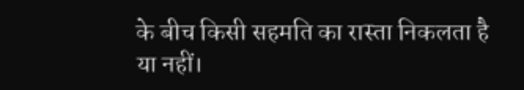के बीच किसी सहमति का रास्ता निकलता है या नहीं।